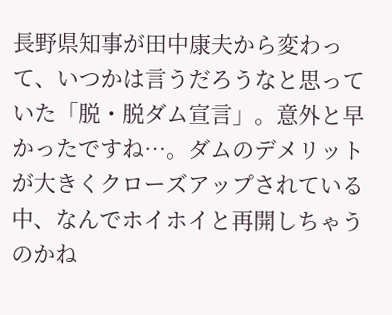長野県知事が田中康夫から変わって、いつかは言うだろうなと思っていた「脱・脱ダム宣言」。意外と早かったですね…。ダムのデメリットが大きくクローズアップされている中、なんでホイホイと再開しちゃうのかね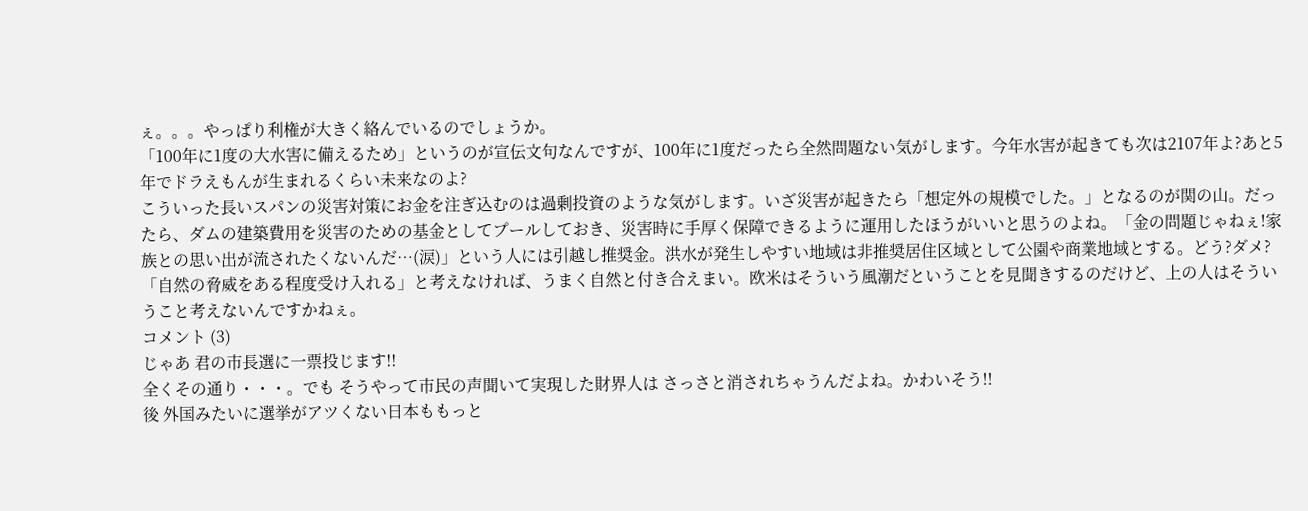ぇ。。。やっぱり利権が大きく絡んでいるのでしょうか。
「100年に1度の大水害に備えるため」というのが宣伝文句なんですが、100年に1度だったら全然問題ない気がします。今年水害が起きても次は2107年よ?あと5年でドラえもんが生まれるくらい未来なのよ?
こういった長いスパンの災害対策にお金を注ぎ込むのは過剰投資のような気がします。いざ災害が起きたら「想定外の規模でした。」となるのが関の山。だったら、ダムの建築費用を災害のための基金としてプールしておき、災害時に手厚く保障できるように運用したほうがいいと思うのよね。「金の問題じゃねぇ!家族との思い出が流されたくないんだ…(涙)」という人には引越し推奨金。洪水が発生しやすい地域は非推奨居住区域として公園や商業地域とする。どう?ダメ?
「自然の脅威をある程度受け入れる」と考えなければ、うまく自然と付き合えまい。欧米はそういう風潮だということを見聞きするのだけど、上の人はそういうこと考えないんですかねぇ。
コメント (3)
じゃあ 君の市長選に一票投じます!!
全くその通り・・・。でも そうやって市民の声聞いて実現した財界人は さっさと消されちゃうんだよね。かわいそう!!
後 外国みたいに選挙がアツくない日本ももっと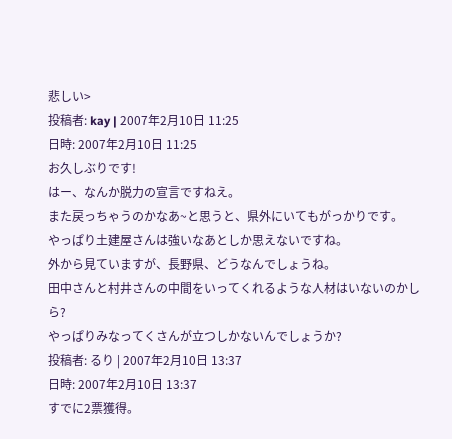悲しい>
投稿者: kay | 2007年2月10日 11:25
日時: 2007年2月10日 11:25
お久しぶりです!
はー、なんか脱力の宣言ですねえ。
また戻っちゃうのかなあ~と思うと、県外にいてもがっかりです。
やっぱり土建屋さんは強いなあとしか思えないですね。
外から見ていますが、長野県、どうなんでしょうね。
田中さんと村井さんの中間をいってくれるような人材はいないのかしら?
やっぱりみなってくさんが立つしかないんでしょうか?
投稿者: るり | 2007年2月10日 13:37
日時: 2007年2月10日 13:37
すでに2票獲得。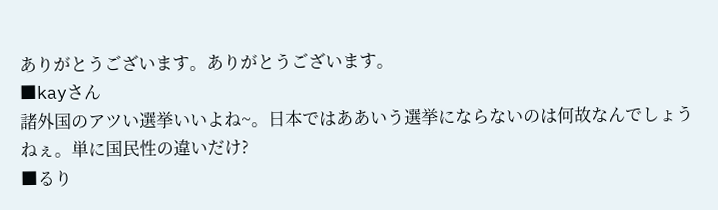ありがとうございます。ありがとうございます。
■kayさん
諸外国のアツい選挙いいよね~。日本ではああいう選挙にならないのは何故なんでしょうねぇ。単に国民性の違いだけ?
■るり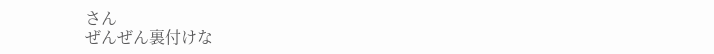さん
ぜんぜん裏付けな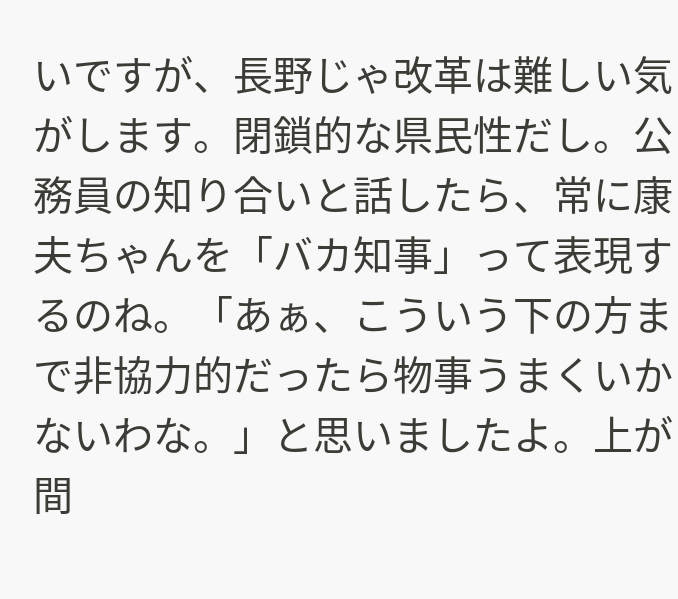いですが、長野じゃ改革は難しい気がします。閉鎖的な県民性だし。公務員の知り合いと話したら、常に康夫ちゃんを「バカ知事」って表現するのね。「あぁ、こういう下の方まで非協力的だったら物事うまくいかないわな。」と思いましたよ。上が間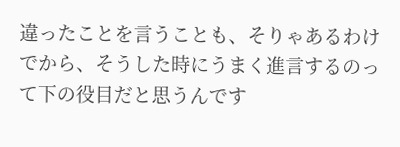違ったことを言うことも、そりゃあるわけでから、そうした時にうまく進言するのって下の役目だと思うんです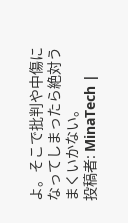よ。そこで批判や中傷になってしまったら絶対うまくいかない。
投稿者: MinaTech |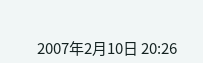2007年2月10日 20:26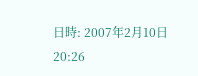日時: 2007年2月10日 20:26